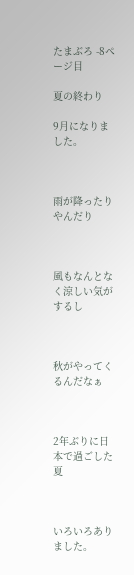たまぶろ -8ページ目

夏の終わり

9月になりました。



雨が降ったりやんだり



風もなんとなく涼しい気がするし



秋がやってくるんだなぁ



2年ぶりに日本で過ごした夏



いろいろありました。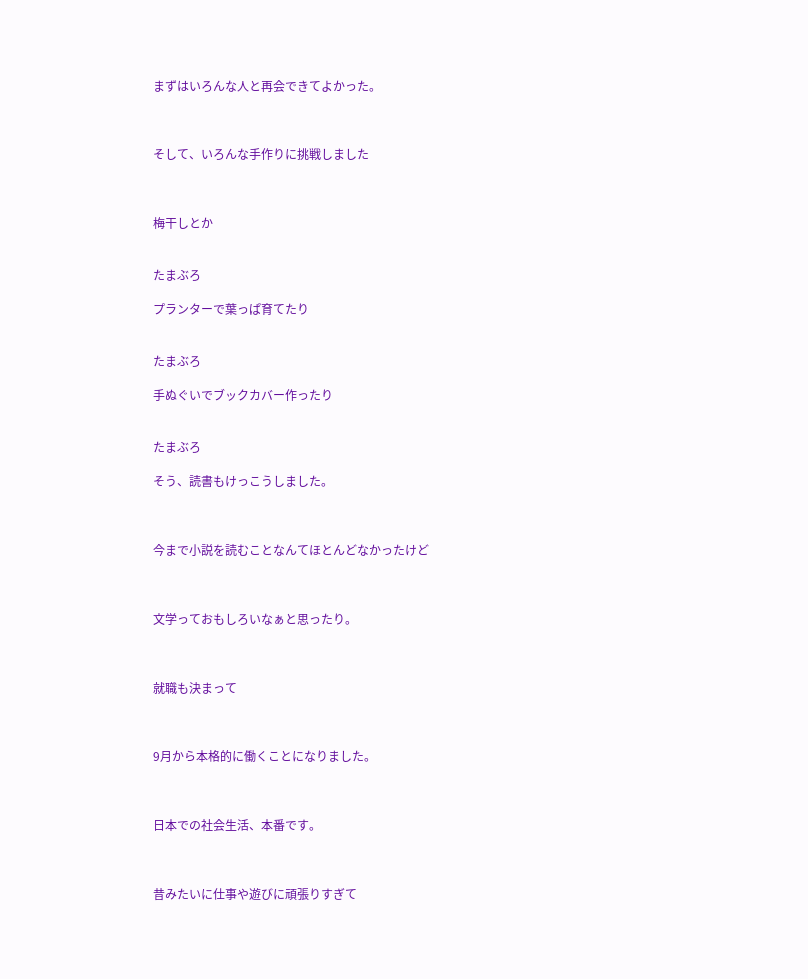まずはいろんな人と再会できてよかった。



そして、いろんな手作りに挑戦しました



梅干しとか


たまぶろ

プランターで葉っぱ育てたり


たまぶろ

手ぬぐいでブックカバー作ったり


たまぶろ

そう、読書もけっこうしました。



今まで小説を読むことなんてほとんどなかったけど



文学っておもしろいなぁと思ったり。



就職も決まって



9月から本格的に働くことになりました。



日本での社会生活、本番です。



昔みたいに仕事や遊びに頑張りすぎて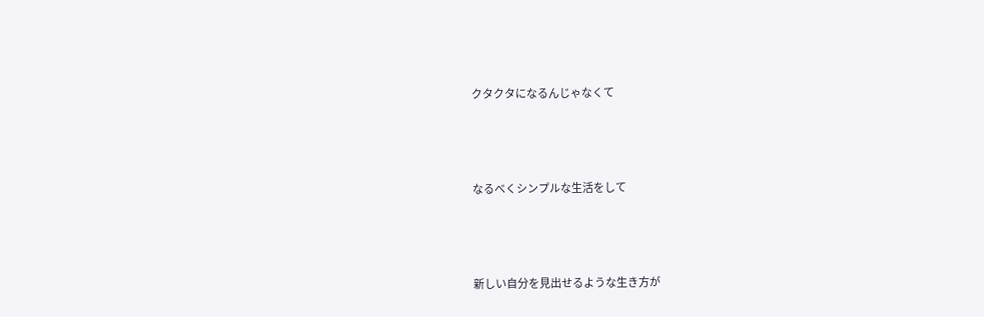クタクタになるんじゃなくて



なるべくシンプルな生活をして



新しい自分を見出せるような生き方が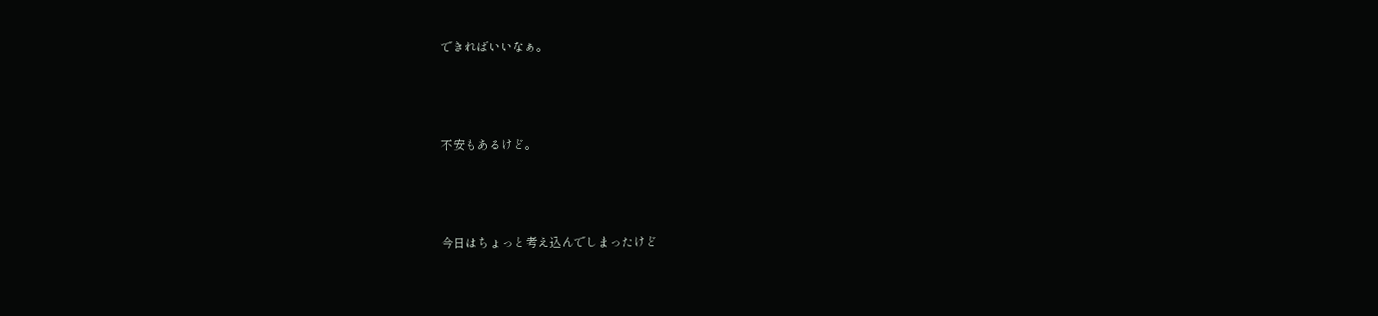できればいいなぁ。



不安もあるけど。



今日はちょっと考え込んでしまったけど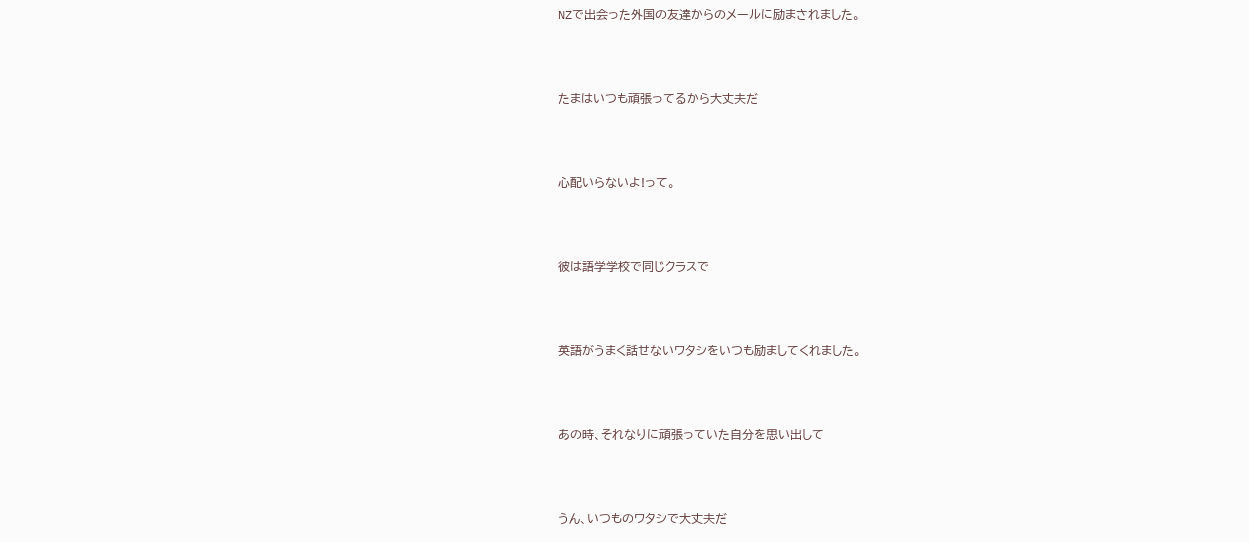NZで出会った外国の友達からのメールに励まされました。



たまはいつも頑張ってるから大丈夫だ



心配いらないよ!って。



彼は語学学校で同じクラスで



英語がうまく話せないワタシをいつも励ましてくれました。



あの時、それなりに頑張っていた自分を思い出して



うん、いつものワタシで大丈夫だ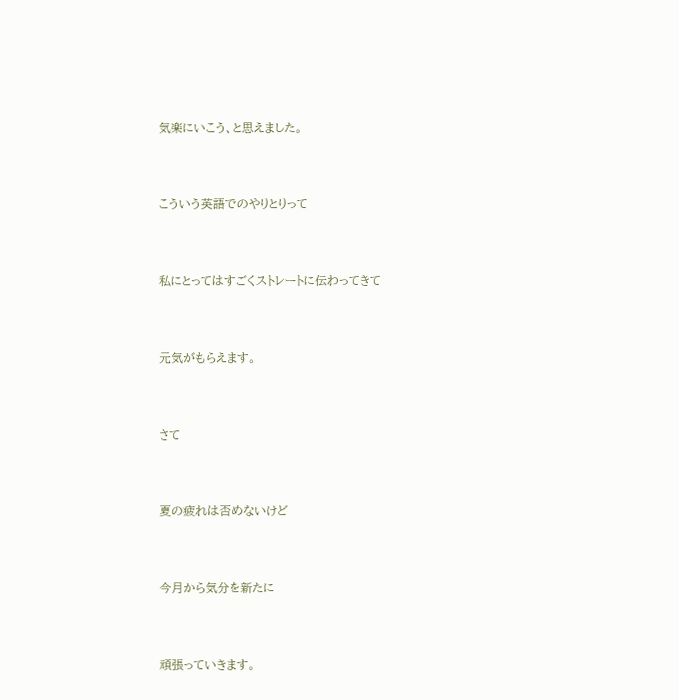気楽にいこう、と思えました。



こういう英語でのやりとりって



私にとってはすごくストレートに伝わってきて



元気がもらえます。



さて



夏の疲れは否めないけど



今月から気分を新たに



頑張っていきます。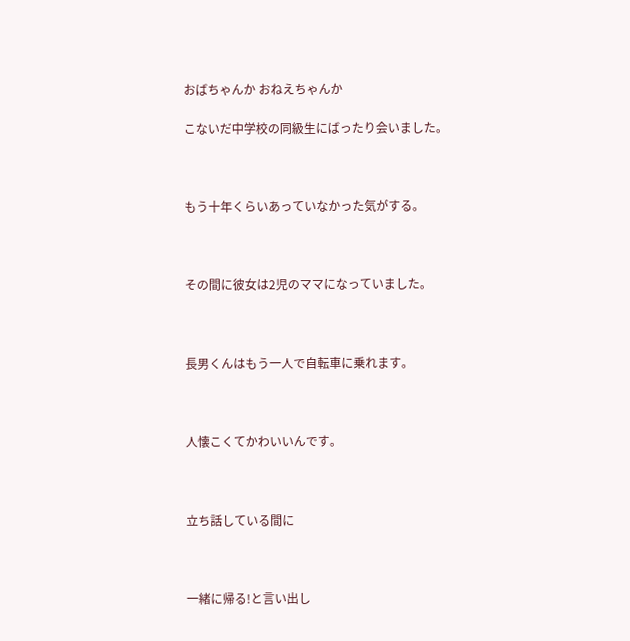おばちゃんか おねえちゃんか

こないだ中学校の同級生にばったり会いました。



もう十年くらいあっていなかった気がする。



その間に彼女は2児のママになっていました。



長男くんはもう一人で自転車に乗れます。



人懐こくてかわいいんです。



立ち話している間に



一緒に帰る!と言い出し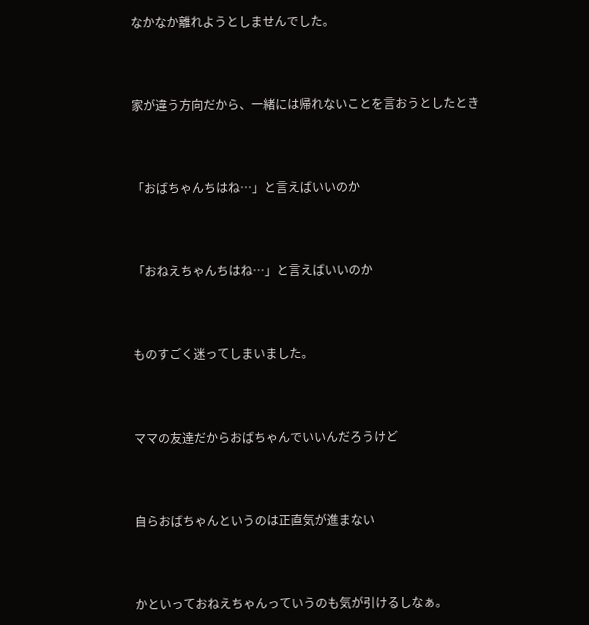なかなか離れようとしませんでした。



家が違う方向だから、一緒には帰れないことを言おうとしたとき



「おばちゃんちはね…」と言えばいいのか



「おねえちゃんちはね…」と言えばいいのか



ものすごく迷ってしまいました。



ママの友達だからおばちゃんでいいんだろうけど



自らおばちゃんというのは正直気が進まない



かといっておねえちゃんっていうのも気が引けるしなぁ。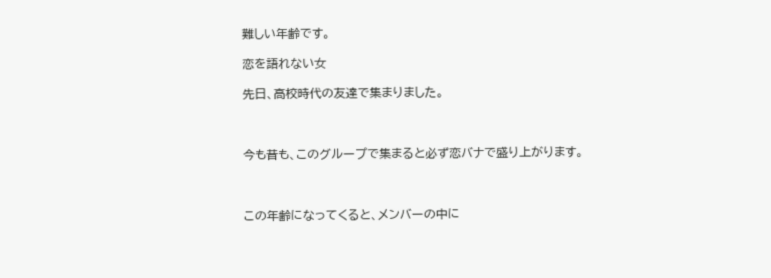難しい年齢です。

恋を語れない女

先日、高校時代の友達で集まりました。



今も昔も、このグループで集まると必ず恋バナで盛り上がります。



この年齢になってくると、メンバーの中に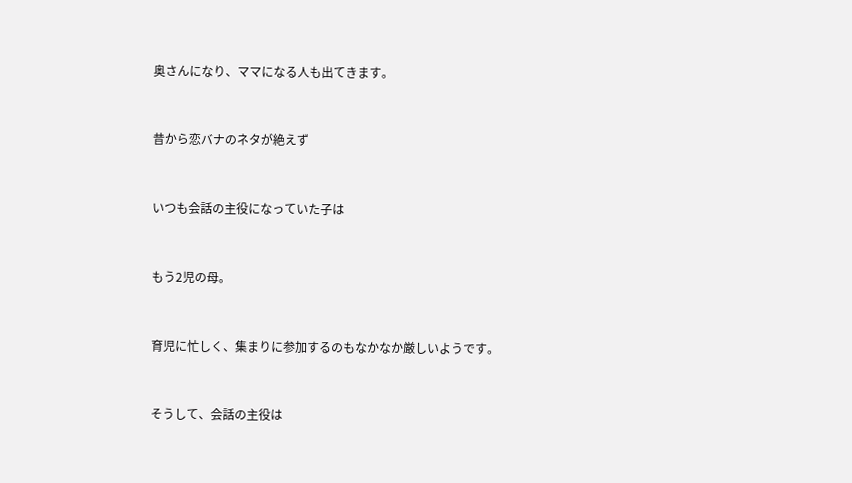奥さんになり、ママになる人も出てきます。



昔から恋バナのネタが絶えず



いつも会話の主役になっていた子は



もう2児の母。



育児に忙しく、集まりに参加するのもなかなか厳しいようです。



そうして、会話の主役は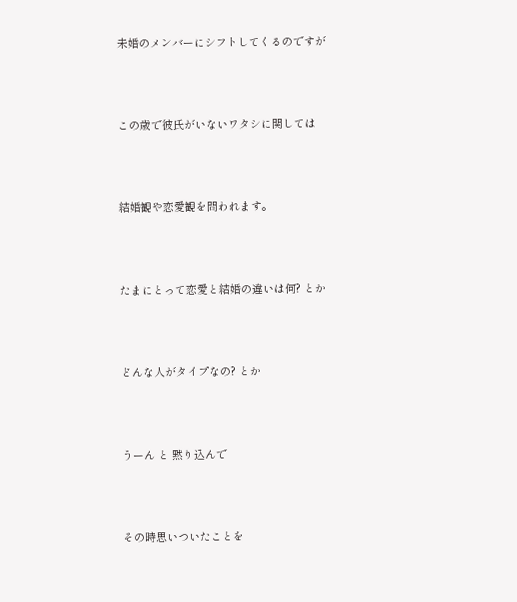未婚のメンバーにシフトしてくるのですが



この歳で彼氏がいないワタシに関しては



結婚観や恋愛観を問われます。



たまにとって恋愛と結婚の違いは何? とか



どんな人がタイプなの? とか



うーん と 黙り込んで



その時思いついたことを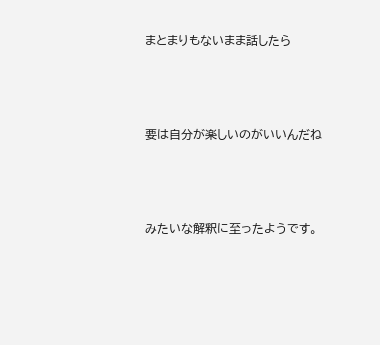まとまりもないまま話したら



要は自分が楽しいのがいいんだね



みたいな解釈に至ったようです。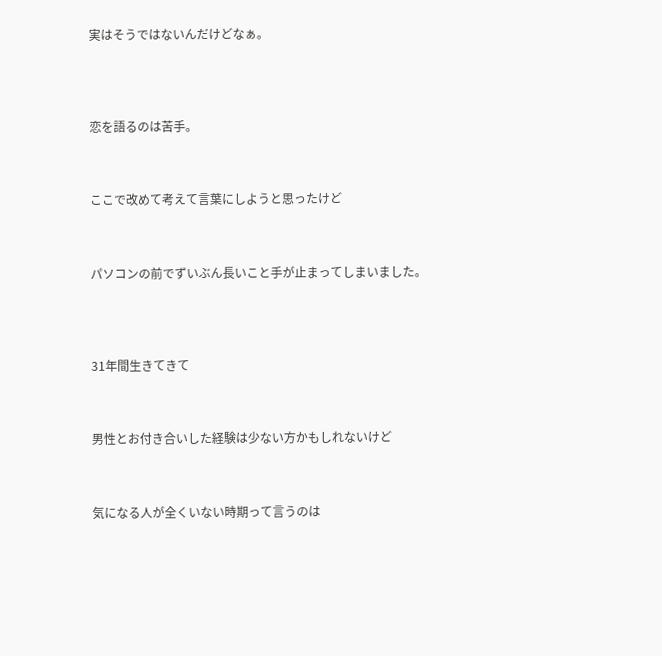実はそうではないんだけどなぁ。




恋を語るのは苦手。



ここで改めて考えて言葉にしようと思ったけど



パソコンの前でずいぶん長いこと手が止まってしまいました。




31年間生きてきて



男性とお付き合いした経験は少ない方かもしれないけど



気になる人が全くいない時期って言うのは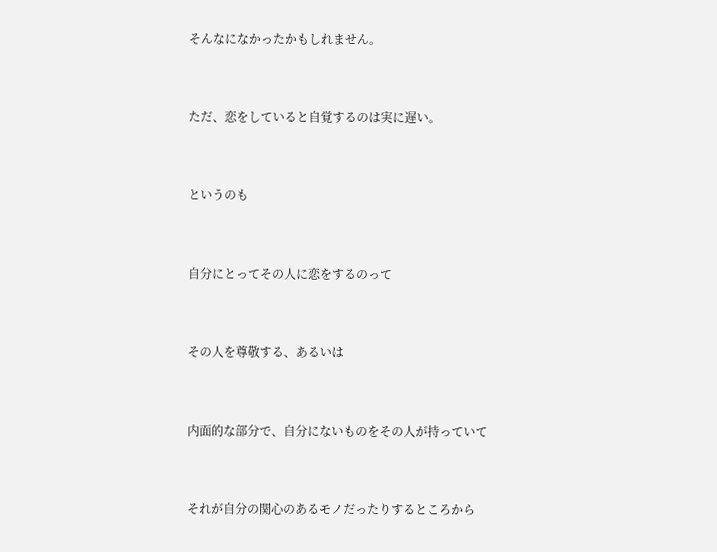そんなになかったかもしれません。



ただ、恋をしていると自覚するのは実に遅い。



というのも



自分にとってその人に恋をするのって



その人を尊敬する、あるいは



内面的な部分で、自分にないものをその人が持っていて



それが自分の関心のあるモノだったりするところから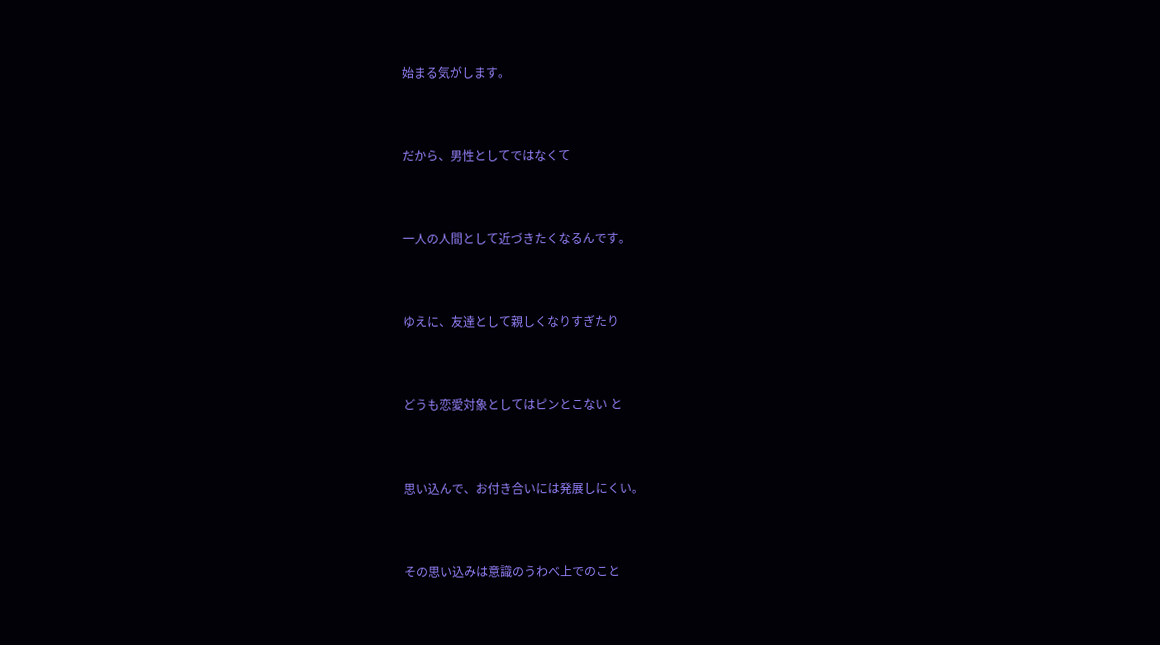始まる気がします。



だから、男性としてではなくて



一人の人間として近づきたくなるんです。



ゆえに、友達として親しくなりすぎたり



どうも恋愛対象としてはピンとこない と



思い込んで、お付き合いには発展しにくい。



その思い込みは意識のうわべ上でのこと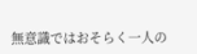無意識ではおそらく一人の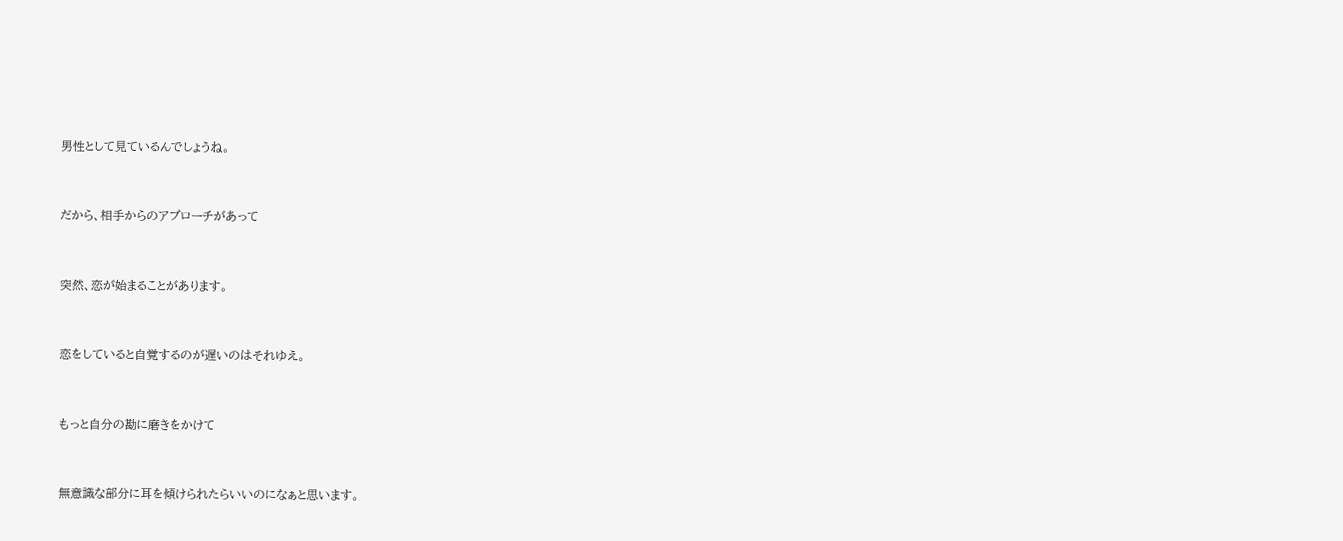男性として見ているんでしょうね。



だから、相手からのアプローチがあって



突然、恋が始まることがあります。



恋をしていると自覚するのが遅いのはそれゆえ。



もっと自分の勘に磨きをかけて



無意識な部分に耳を傾けられたらいいのになぁと思います。